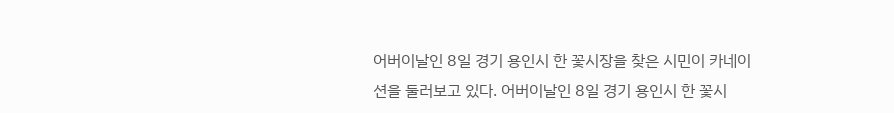어버이날인 8일 경기 용인시 한 꽃시장을 찾은 시민이 카네이션을 둘러보고 있다. 어버이날인 8일 경기 용인시 한 꽃시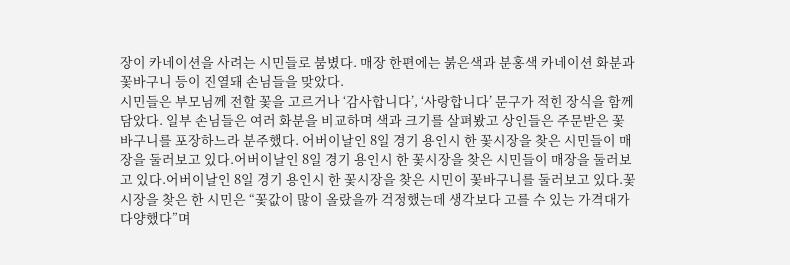장이 카네이션을 사려는 시민들로 붐볐다. 매장 한편에는 붉은색과 분홍색 카네이션 화분과 꽃바구니 등이 진열돼 손님들을 맞았다.
시민들은 부모님께 전할 꽃을 고르거나 ‘감사합니다’, ‘사랑합니다’ 문구가 적힌 장식을 함께 담았다. 일부 손님들은 여러 화분을 비교하며 색과 크기를 살펴봤고 상인들은 주문받은 꽃바구니를 포장하느라 분주했다. 어버이날인 8일 경기 용인시 한 꽃시장을 찾은 시민들이 매장을 둘러보고 있다.어버이날인 8일 경기 용인시 한 꽃시장을 찾은 시민들이 매장을 둘러보고 있다.어버이날인 8일 경기 용인시 한 꽃시장을 찾은 시민이 꽃바구니를 둘러보고 있다.꽃시장을 찾은 한 시민은 “꽃값이 많이 올랐을까 걱정했는데 생각보다 고를 수 있는 가격대가 다양했다”며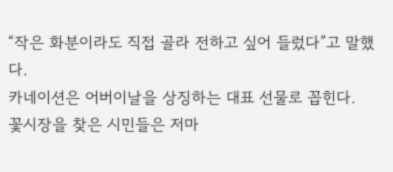“작은 화분이라도 직접 골라 전하고 싶어 들렀다”고 말했다.
카네이션은 어버이날을 상징하는 대표 선물로 꼽힌다. 꽃시장을 찾은 시민들은 저마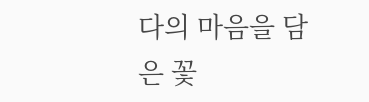다의 마음을 담은 꽃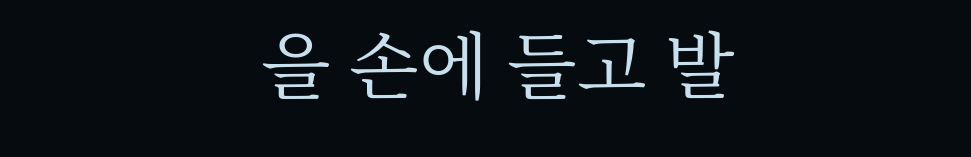을 손에 들고 발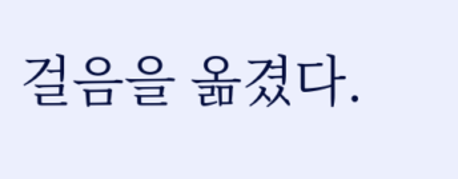걸음을 옮겼다.